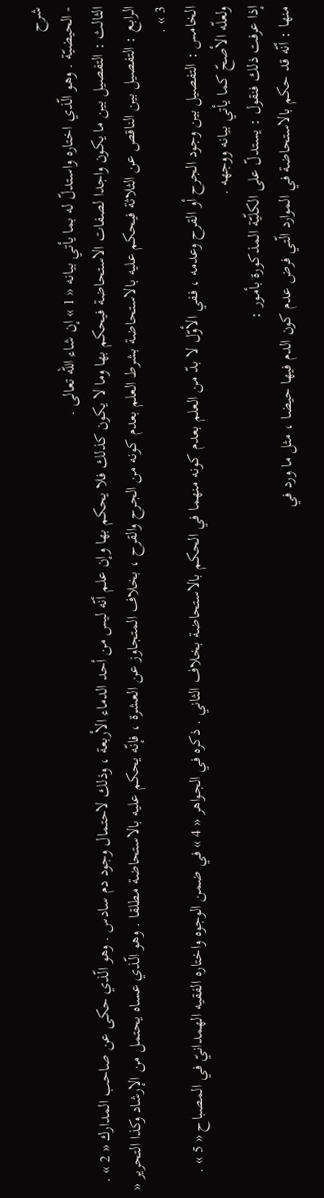شرح
- الحيضيّة . وهو الّذي اختاره واستدلّ له بما يأتي بيانه « 1 » إن شاء اللّه تعالى .
الثالث : التفصيل بين ما يكون واجدا لصفات الاستحاضة فيحكم بها وما لا يكون كذلك فلا يحكم بها وإن علم أنّه ليس من أحد الدماء الأربعة ، وذلك لاحتمال وجود دم سادس . وهو الّذي حكى عن صاحب المدارك « 2 » .
الرابع : التفصيل بين الناقص عن الثلاثة فيحكم عليه بالاستحاضة بشرط العلم بعدم كونه من الجرح والقرح ، بخلاف المتجاوز عن العشرة ، فإنّه يحكم عليه بالاستحاضة مطلقا . وهو الّذي عساه يحتمل من الإرشاد وكذا التحرير « 3 » .
الخامس : التفصيل بين وجود الجرح أو القرح وعدمه ، ففي الأوّل لا بدّ من العلم بعدم كونه منهما في الحكم بالاستحاضة بخلاف الثاني . ذكره في الجواهر « 4 » في ضمن الوجوه واختاره الفقيه الهمدانيّ في المصباح « 5 » . ولعلّه الأصحّ كما يأتي بيانه ووجهه .
إذا عرفت ذلك فنقول : يستدلّ على الكلّيّة المذكورة بأمور :
منها : أنّه قد حكم بالاستحاضة في الموارد الّتي فرض عدم كون الدم فيها حيضا ، مثل ما ورد في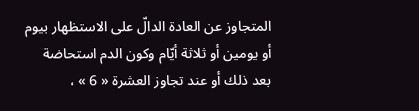المتجاوز عن العادة الدالّ على الاستظهار بيوم أو يومين أو ثلاثة أيّام وكون الدم استحاضة بعد ذلك أو عند تجاوز العشرة « 6 » ،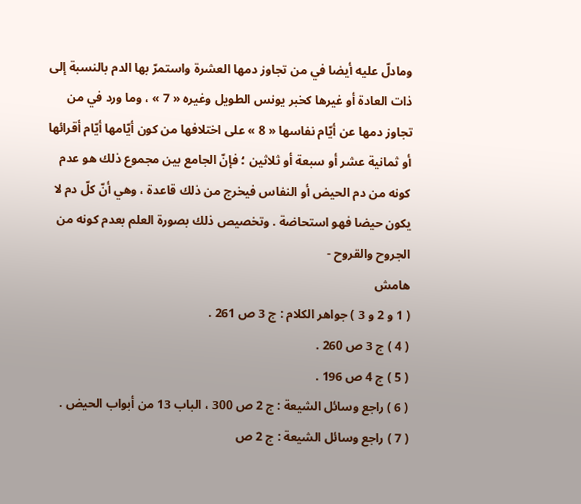ومادلّ عليه أيضا في من تجاوز دمها العشرة واستمرّ بها الدم بالنسبة إلى ذات العادة أو غيرها كخبر يونس الطويل وغيره « 7 » ، وما ورد في من تجاوز دمها عن أيّام نفاسها « 8 » على اختلافها من كون أيّامها أيّام أقرائها أو ثمانية عشر أو سبعة أو ثلاثين ؛ فإنّ الجامع بين مجموع ذلك هو عدم كونه من دم الحيض أو النفاس فيخرج من ذلك قاعدة ، وهي أنّ كلّ دم لا يكون حيضا فهو استحاضة . وتخصيص ذلك بصورة العلم بعدم كونه من الجروح والقروح -
هامش
( 1 و 2 و 3 ) جواهر الكلام : ج 3 ص 261 .
( 4 ) ج 3 ص 260 .
( 5 ) ج 4 ص 196 .
( 6 ) راجع وسائل الشيعة : ج 2 ص 300 ، الباب 13 من أبواب الحيض .
( 7 ) راجع وسائل الشيعة : ج 2 ص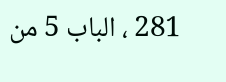281 ، الباب 5 من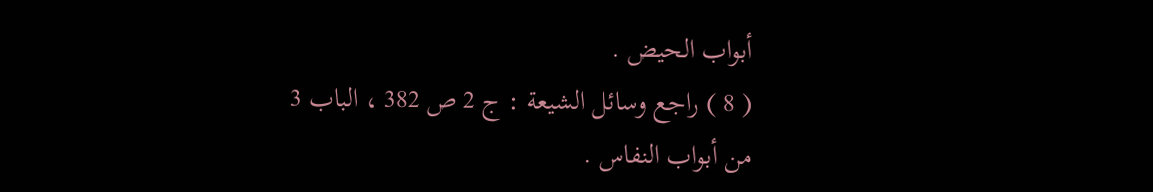أبواب الحيض .
( 8 ) راجع وسائل الشيعة : ج 2 ص 382 ، الباب 3 من أبواب النفاس .